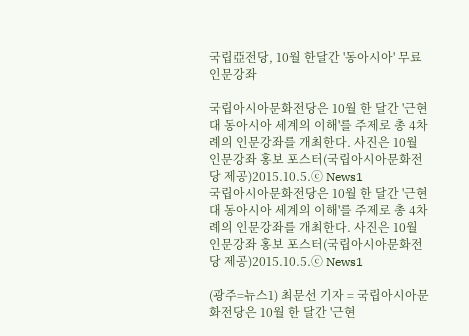국립亞전당, 10월 한달간 '동아시아' 무료 인문강좌

국립아시아문화전당은 10월 한 달간 '근현대 동아시아 세계의 이해'를 주제로 총 4차례의 인문강좌를 개최한다. 사진은 10월 인문강좌 홍보 포스터(국립아시아문화전당 제공)2015.10.5.ⓒ News1
국립아시아문화전당은 10월 한 달간 '근현대 동아시아 세계의 이해'를 주제로 총 4차례의 인문강좌를 개최한다. 사진은 10월 인문강좌 홍보 포스터(국립아시아문화전당 제공)2015.10.5.ⓒ News1

(광주=뉴스1) 최문선 기자 = 국립아시아문화전당은 10월 한 달간 '근현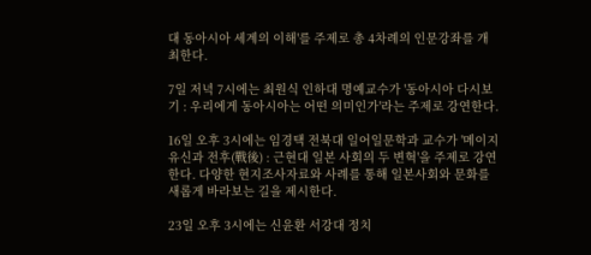대 동아시아 세계의 이해'를 주제로 총 4차례의 인문강좌를 개최한다.

7일 저녁 7시에는 최원식 인하대 명예교수가 '동아시아 다시보기 : 우리에게 동아시아는 어떤 의미인가'라는 주제로 강연한다.

16일 오후 3시에는 임경택 전북대 일어일문학과 교수가 '메이지 유신과 전후(戰後) : 근현대 일본 사회의 두 변혁'을 주제로 강연한다. 다양한 현지조사자료와 사례를 통해 일본사회와 문화를 새롭게 바라보는 길을 제시한다.

23일 오후 3시에는 신윤환 서강대 정치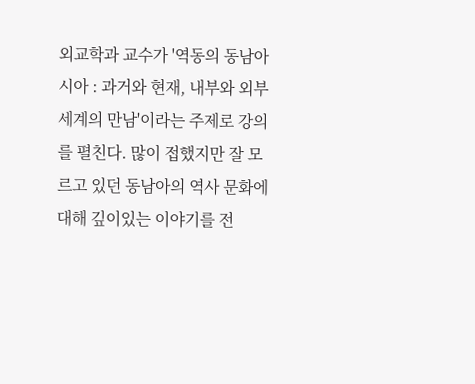외교학과 교수가 '역동의 동남아시아 : 과거와 현재, 내부와 외부 세계의 만남'이라는 주제로 강의를 펼친다. 많이 접했지만 잘 모르고 있던 동남아의 역사 문화에 대해 깊이있는 이야기를 전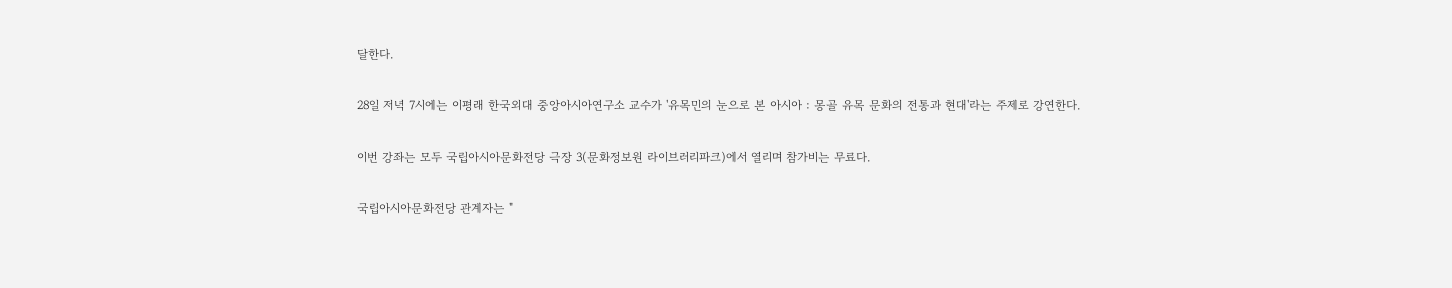달한다.

28일 저녁 7시에는 이평래 한국외대 중앙아시아연구소 교수가 '유목민의 눈으로 본 아시아 : 몽골 유목 문화의 전통과 현대'라는 주제로 강연한다.

이번 강좌는 모두 국립아시아문화전당 극장 3(문화정보원 라이브러리파크)에서 열리며 참가비는 무료다.

국립아시아문화전당 관계자는 "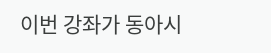이번 강좌가 동아시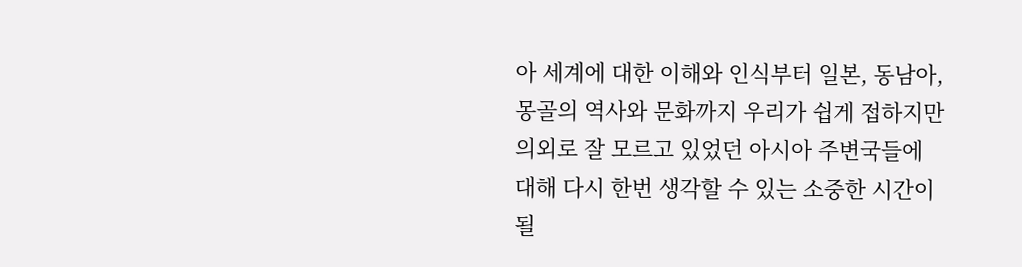아 세계에 대한 이해와 인식부터 일본, 동남아, 몽골의 역사와 문화까지 우리가 쉽게 접하지만 의외로 잘 모르고 있었던 아시아 주변국들에 대해 다시 한번 생각할 수 있는 소중한 시간이 될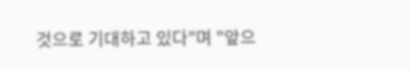것으로 기대하고 있다"며 "앞으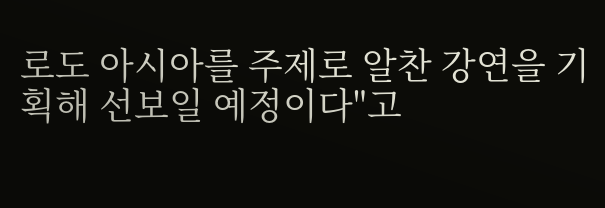로도 아시아를 주제로 알찬 강연을 기획해 선보일 예정이다"고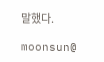말했다.

moonsun@